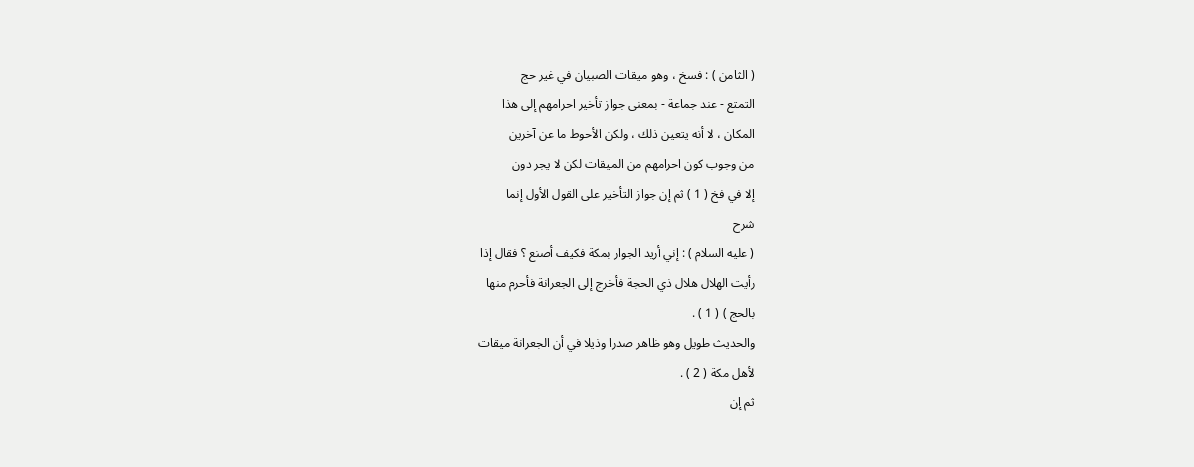( الثامن ) : فسخ ، وهو ميقات الصبيان في غير حج
التمتع - عند جماعة - بمعنى جواز تأخير احرامهم إلى هذا
المكان ، لا أنه يتعين ذلك ، ولكن الأحوط ما عن آخرين
من وجوب كون احرامهم من الميقات لكن لا يجر دون
إلا في فخ ( 1 ) ثم إن جواز التأخير على القول الأول إنما
شرح
( عليه السلام ) : إني أريد الجوار بمكة فكيف أصنع ؟ فقال إذا
رأيت الهلال هلال ذي الحجة فأخرج إلى الجعرانة فأحرم منها
بالحج ) ( 1 ) .
والحديث طويل وهو ظاهر صدرا وذيلا في أن الجعرانة ميقات
لأهل مكة ( 2 ) .
ثم إن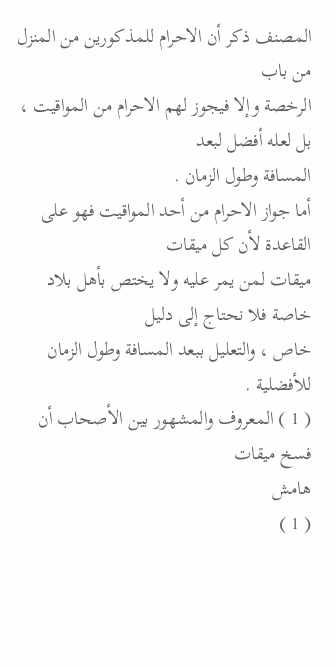المصنف ذكر أن الاحرام للمذكورين من المنزل من باب
الرخصة وإلا فيجوز لهم الاحرام من المواقيت ، بل لعله أفضل لبعد
المسافة وطول الزمان .
أما جواز الاحرام من أحد المواقيت فهو على القاعدة لأن كل ميقات
ميقات لمن يمر عليه ولا يختص بأهل بلاد خاصة فلا نحتاج إلى دليل
خاص ، والتعليل ببعد المسافة وطول الزمان للأفضلية .
( 1 ) المعروف والمشهور بين الأصحاب أن فسخ ميقات
هامش
( 1 )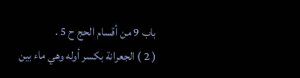باب 9 من أقسام الحج ح 5 .
( 2 ) الجعرانة بكسر أوله وهي ماء بين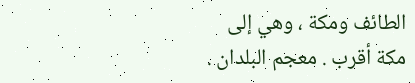الطائف ومكة ، وهي إلى
مكة أقرب . معجم البلدان .